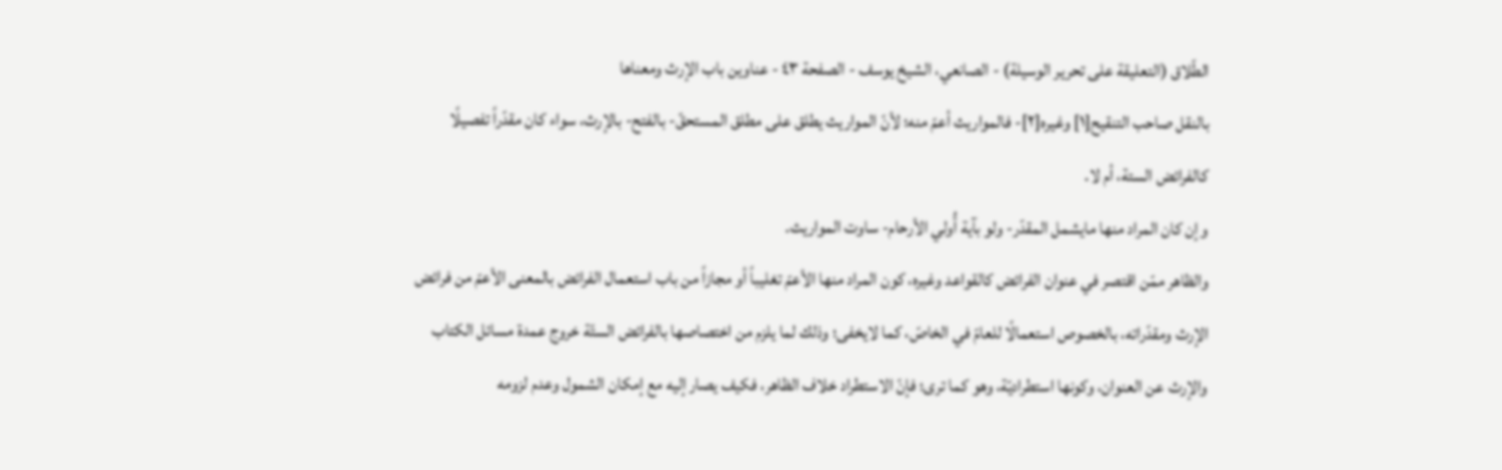الطّلاق (التعليقة على تحرير الوسيلة) - الصانعي، الشيخ يوسف - الصفحة ٤٣ - عناوين باب الإرث ومعناها
بالنقل صاحب التنقيح[١] وغيره[٢]- فالمواريث أعمّ منه؛ لأنّ المواريث يطلق على مطلق المستحقّ- بالفتح- بالإرث، سواء كان مقدّراً تفصيلًا كالفرائض الستة، أم لا.
وإن كان المراد منها مايشمل المقدّر- ولو بآية أُولي الأرحام- ساوت المواريث.
والظاهر ممّن اقتصر في عنوان الفرائض كالقواعد وغيره، كون المراد منها الأعمّ تغليباً أو مجازاً من باب استعمال الفرائض بالمعنى الأعمّ من فرائض الإرث ومقدّراته، بالخصوص استعمالًا للعامّ في الخاصّ، كما لايخفى؛ وذلك لما يلزم من اختصاصها بالفرائض الستّة خروج عمدة مسائل الكتاب والإرث عن العنوان، وكونها استطراديّة، وهو كما ترى؛ فإنّ الاستطراد خلاف الظاهر، فكيف يصار إليه مع إمكان الشمول وعدم لزومه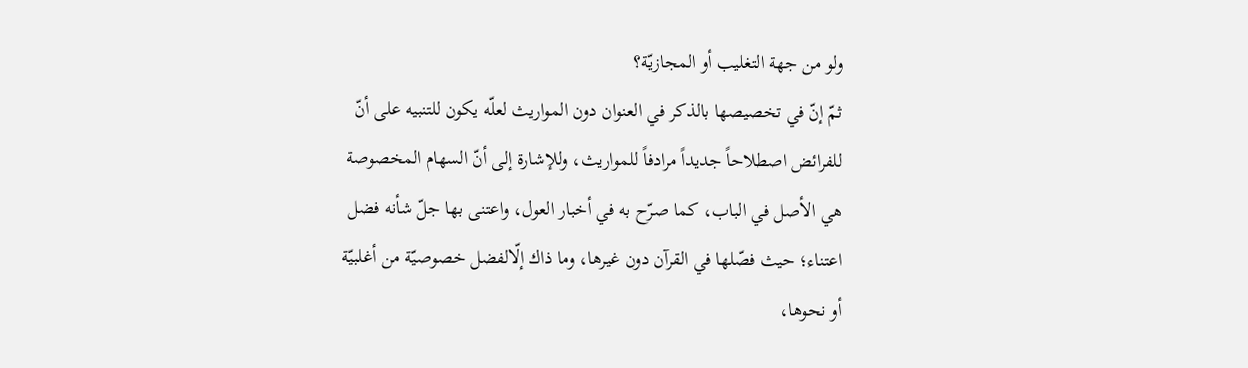ولو من جهة التغليب أو المجازيّة؟
ثمّ إنّ في تخصيصها بالذكر في العنوان دون المواريث لعلّه يكون للتنبيه على أنّ للفرائض اصطلاحاً جديداً مرادفاً للمواريث، وللإشارة إلى أنّ السهام المخصوصة هي الأصل في الباب، كما صرّح به في أخبار العول، واعتنى بها جلّ شأنه فضل اعتناء؛ حيث فصّلها في القرآن دون غيرها، وما ذاك إلّالفضل خصوصيّة من أغلبيّة أو نحوها،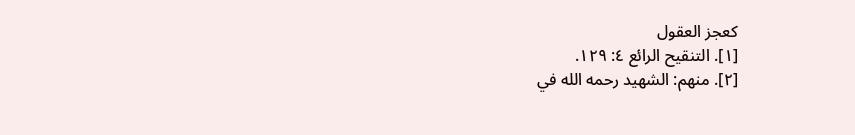كعجز العقول
[١]. التنقيح الرائع ٤: ١٢٩.
[٢]. منهم: الشهيد رحمه الله في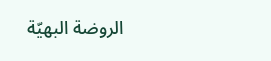الروضة البهيّة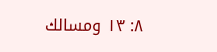٨: ١٣ ومسالك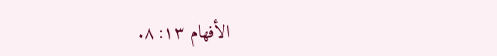الأفهام ١٣: ٨.